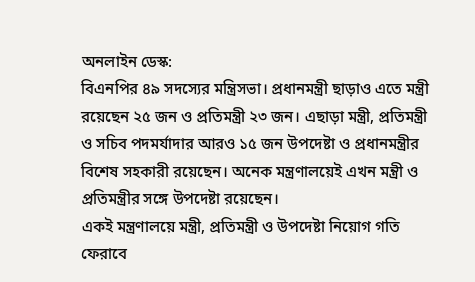অনলাইন ডেস্ক:
বিএনপির ৪৯ সদস্যের মন্ত্রিসভা। প্রধানমন্ত্রী ছাড়াও এতে মন্ত্রী রয়েছেন ২৫ জন ও প্রতিমন্ত্রী ২৩ জন। এছাড়া মন্ত্রী, প্রতিমন্ত্রী ও সচিব পদমর্যাদার আরও ১৫ জন উপদেষ্টা ও প্রধানমন্ত্রীর বিশেষ সহকারী রয়েছেন। অনেক মন্ত্রণালয়েই এখন মন্ত্রী ও প্রতিমন্ত্রীর সঙ্গে উপদেষ্টা রয়েছেন।
একই মন্ত্রণালয়ে মন্ত্রী, প্রতিমন্ত্রী ও উপদেষ্টা নিয়োগ গতি ফেরাবে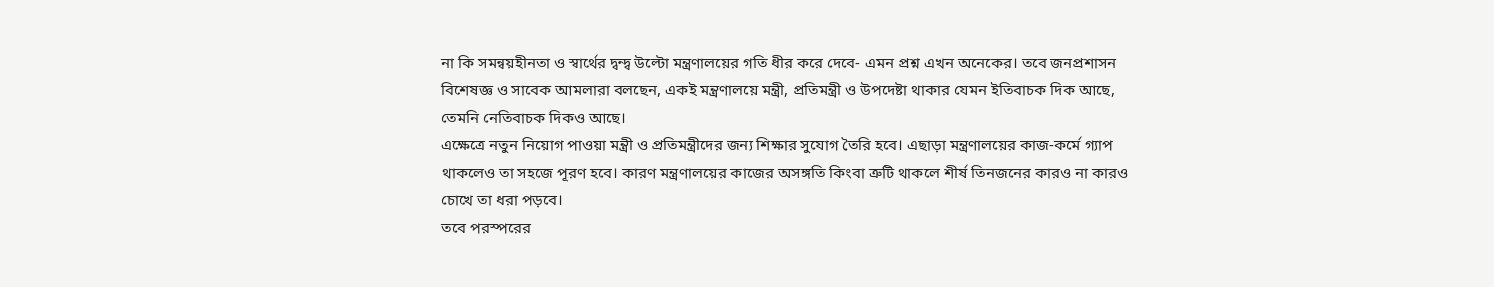না কি সমন্বয়হীনতা ও স্বার্থের দ্বন্দ্ব উল্টো মন্ত্রণালয়ের গতি ধীর করে দেবে- এমন প্রশ্ন এখন অনেকের। তবে জনপ্রশাসন বিশেষজ্ঞ ও সাবেক আমলারা বলছেন, একই মন্ত্রণালয়ে মন্ত্রী, প্রতিমন্ত্রী ও উপদেষ্টা থাকার যেমন ইতিবাচক দিক আছে, তেমনি নেতিবাচক দিকও আছে।
এক্ষেত্রে নতুন নিয়োগ পাওয়া মন্ত্রী ও প্রতিমন্ত্রীদের জন্য শিক্ষার সুযোগ তৈরি হবে। এছাড়া মন্ত্রণালয়ের কাজ-কর্মে গ্যাপ থাকলেও তা সহজে পূরণ হবে। কারণ মন্ত্রণালয়ের কাজের অসঙ্গতি কিংবা ত্রুটি থাকলে শীর্ষ তিনজনের কারও না কারও চোখে তা ধরা পড়বে।
তবে পরস্পরের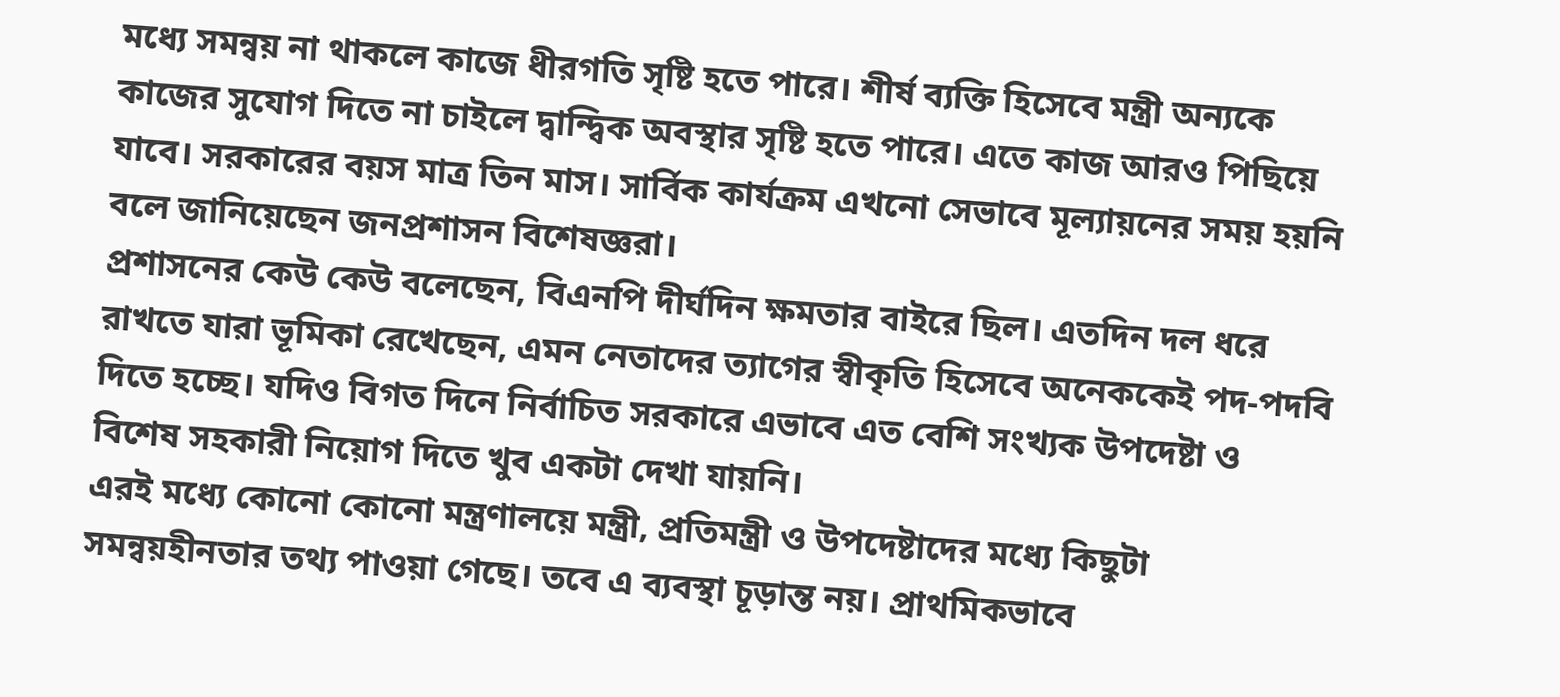মধ্যে সমন্বয় না থাকলে কাজে ধীরগতি সৃষ্টি হতে পারে। শীর্ষ ব্যক্তি হিসেবে মন্ত্রী অন্যকে কাজের সুযোগ দিতে না চাইলে দ্বান্দ্বিক অবস্থার সৃষ্টি হতে পারে। এতে কাজ আরও পিছিয়ে যাবে। সরকারের বয়স মাত্র তিন মাস। সার্বিক কার্যক্রম এখনো সেভাবে মূল্যায়নের সময় হয়নি বলে জানিয়েছেন জনপ্রশাসন বিশেষজ্ঞরা।
প্রশাসনের কেউ কেউ বলেছেন, বিএনপি দীর্ঘদিন ক্ষমতার বাইরে ছিল। এতদিন দল ধরে রাখতে যারা ভূমিকা রেখেছেন, এমন নেতাদের ত্যাগের স্বীকৃতি হিসেবে অনেককেই পদ-পদবি দিতে হচ্ছে। যদিও বিগত দিনে নির্বাচিত সরকারে এভাবে এত বেশি সংখ্যক উপদেষ্টা ও বিশেষ সহকারী নিয়োগ দিতে খুব একটা দেখা যায়নি।
এরই মধ্যে কোনো কোনো মন্ত্রণালয়ে মন্ত্রী, প্রতিমন্ত্রী ও উপদেষ্টাদের মধ্যে কিছুটা সমন্বয়হীনতার তথ্য পাওয়া গেছে। তবে এ ব্যবস্থা চূড়ান্ত নয়। প্রাথমিকভাবে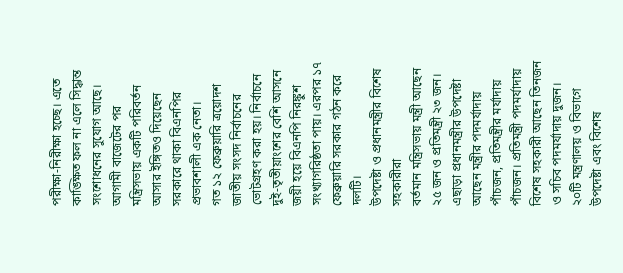পরীক্ষা-নিরীক্ষা হচ্ছে। এতে কাঙ্ক্ষিত ফল না এলে সিদ্ধান্ত সংশোধনের সুযোগ আছে। আগামী বাজেটের পর মন্ত্রিসভায় একটি পরিবর্তন আসার ইঙ্গিতও দিয়েছেন সরকারে থাকা বিএনপির প্রভাবশালী এক নেতা।
গত ১২ ফেব্রুয়ারি ত্রয়োদশ জাতীয় সংসদ নির্বাচনের ভোটগ্রহণ করা হয়। নির্বাচনে দুই-তৃতীয়াংশের বেশি আসনে জয়ী হয়ে বিএনপি নিরঙ্কুশ সংখ্যাগরিষ্ঠতা পায়। এরপর ১৭ ফেব্রুয়ারি সরকার গঠন করে দলটি।
উপদেষ্টা ও প্রধানমন্ত্রীর বিশেষ সহকারীরা
বর্তমান মন্ত্রিসভায় মন্ত্রী আছেন ২৫ জন ও প্রতিমন্ত্রী ২৩ জন। এছাড়া প্রধানমন্ত্রীর উপদেষ্টা আছেন মন্ত্রীর পদমর্যাদায় পাঁচজন, প্রতিমন্ত্রীর মর্যাদায় পাঁচজন। প্রতিমন্ত্রী পদমর্যাদায় বিশেষ সহকারী আছেন তিনজন ও সচিব পদমর্যাদায় দুজন।
২০টি মন্ত্রণালয় ও বিভাগে উপদেষ্টা এবং বিশেষ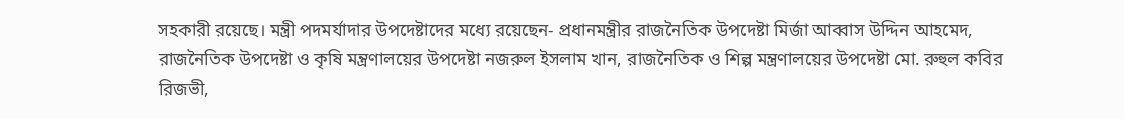সহকারী রয়েছে। মন্ত্রী পদমর্যাদার উপদেষ্টাদের মধ্যে রয়েছেন- প্রধানমন্ত্রীর রাজনৈতিক উপদেষ্টা মির্জা আব্বাস উদ্দিন আহমেদ, রাজনৈতিক উপদেষ্টা ও কৃষি মন্ত্রণালয়ের উপদেষ্টা নজরুল ইসলাম খান, রাজনৈতিক ও শিল্প মন্ত্রণালয়ের উপদেষ্টা মো. রুহুল কবির রিজভী,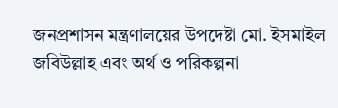জনপ্রশাসন মন্ত্রণালয়ের উপদেষ্টা মো. ইসমাইল জবিউল্লাহ এবং অর্থ ও পরিকল্পনা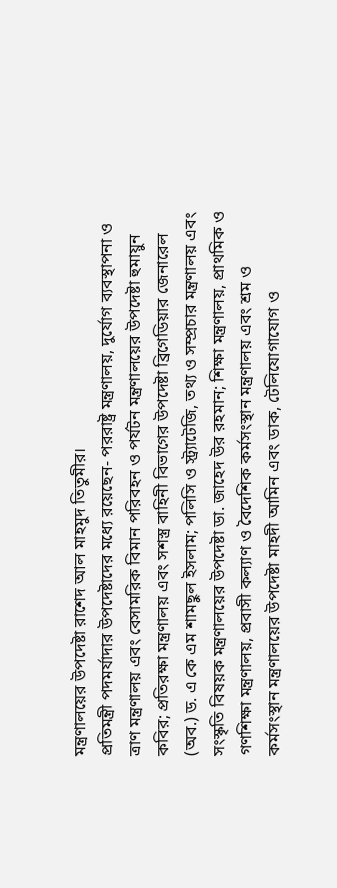মন্ত্রণালয়ের উপদেষ্টা রাশেদ আল মাহমুদ তিতুমীর।
প্রতিমন্ত্রী পদমর্যাদার উপদেষ্টাদের মধ্যে রয়েছেন- পররাষ্ট্র মন্ত্রণালয়, দুর্যোগ ব্যবস্থাপনা ও ত্রাণ মন্ত্রণালয় এবং বেসামরিক বিমান পরিবহন ও পর্যটন মন্ত্রণালয়ের উপদেষ্টা হুমায়ুন কবির; প্রতিরক্ষা মন্ত্রণালয় এবং সশস্ত্র বাহিনী বিভাগের উপদেষ্টা ব্রিগেডিয়ার জেনারেল (অব.) ড. এ কে এম শামছুল ইসলাম; পলিসি ও স্ট্র্যাটেজি, তথ্য ও সম্প্রচার মন্ত্রণালয় এবং সংস্কৃতি বিষয়ক মন্ত্রণালয়ের উপদেষ্টা ডা. জাহেদ উর রহমান; শিক্ষা মন্ত্রণালয়, প্রাথমিক ও গণশিক্ষা মন্ত্রণালয়, প্রবাসী কল্যাণ ও বৈদেশিক কর্মসংস্থান মন্ত্রণালয় এবং শ্রম ও কর্মসংস্থান মন্ত্রণালয়ের উপদেষ্টা মাহদী আমিন এবং ডাক, টেলিযোগাযোগ ও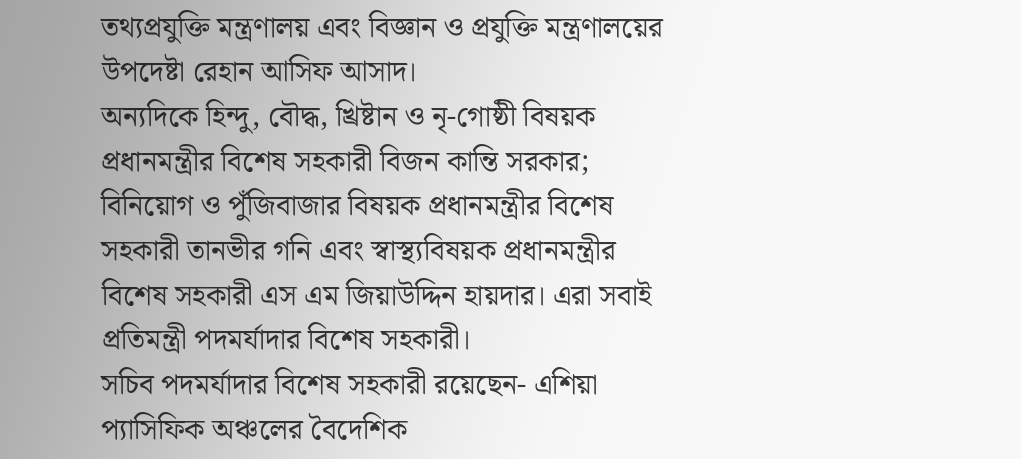তথ্যপ্রযুক্তি মন্ত্রণালয় এবং বিজ্ঞান ও প্রযুক্তি মন্ত্রণালয়ের উপদেষ্টা রেহান আসিফ আসাদ।
অন্যদিকে হিন্দু, বৌদ্ধ, খ্রিষ্টান ও নৃ-গোষ্ঠী বিষয়ক প্রধানমন্ত্রীর বিশেষ সহকারী বিজন কান্তি সরকার; বিনিয়োগ ও পুঁজিবাজার বিষয়ক প্রধানমন্ত্রীর বিশেষ সহকারী তানভীর গনি এবং স্বাস্থ্যবিষয়ক প্রধানমন্ত্রীর বিশেষ সহকারী এস এম জিয়াউদ্দিন হায়দার। এরা সবাই প্রতিমন্ত্রী পদমর্যাদার বিশেষ সহকারী।
সচিব পদমর্যাদার বিশেষ সহকারী রয়েছেন- এশিয়া প্যাসিফিক অঞ্চলের বৈদেশিক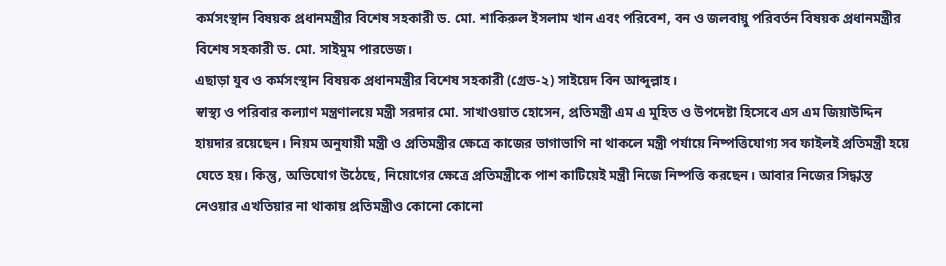কর্মসংস্থান বিষয়ক প্রধানমন্ত্রীর বিশেষ সহকারী ড. মো. শাকিরুল ইসলাম খান এবং পরিবেশ, বন ও জলবায়ু পরিবর্তন বিষয়ক প্রধানমন্ত্রীর বিশেষ সহকারী ড. মো. সাইমুম পারভেজ।
এছাড়া যুব ও কর্মসংস্থান বিষয়ক প্রধানমন্ত্রীর বিশেষ সহকারী (গ্রেড-২) সাইয়েদ বিন আব্দুল্লাহ।
স্বাস্থ্য ও পরিবার কল্যাণ মন্ত্রণালয়ে মন্ত্রী সরদার মো. সাখাওয়াত হোসেন, প্রতিমন্ত্রী এম এ মুহিত ও উপদেষ্টা হিসেবে এস এম জিয়াউদ্দিন হায়দার রয়েছেন। নিয়ম অনুযায়ী মন্ত্রী ও প্রতিমন্ত্রীর ক্ষেত্রে কাজের ভাগাভাগি না থাকলে মন্ত্রী পর্যায়ে নিষ্পত্তিযোগ্য সব ফাইলই প্রতিমন্ত্রী হয়ে যেতে হয়। কিন্তু, অভিযোগ উঠেছে, নিয়োগের ক্ষেত্রে প্রতিমন্ত্রীকে পাশ কাটিয়েই মন্ত্রী নিজে নিষ্পত্তি করছেন। আবার নিজের সিদ্ধান্ত নেওয়ার এখতিয়ার না থাকায় প্রতিমন্ত্রীও কোনো কোনো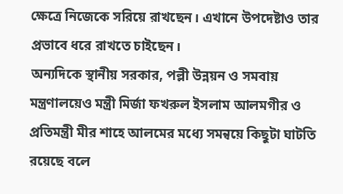ক্ষেত্রে নিজেকে সরিয়ে রাখছেন। এখানে উপদেষ্টাও তার প্রভাবে ধরে রাখতে চাইছেন।
অন্যদিকে স্থানীয় সরকার, পল্লী উন্নয়ন ও সমবায় মন্ত্রণালয়েও মন্ত্রী মির্জা ফখরুল ইসলাম আলমগীর ও প্রতিমন্ত্রী মীর শাহে আলমের মধ্যে সমন্বয়ে কিছুটা ঘাটতি রয়েছে বলে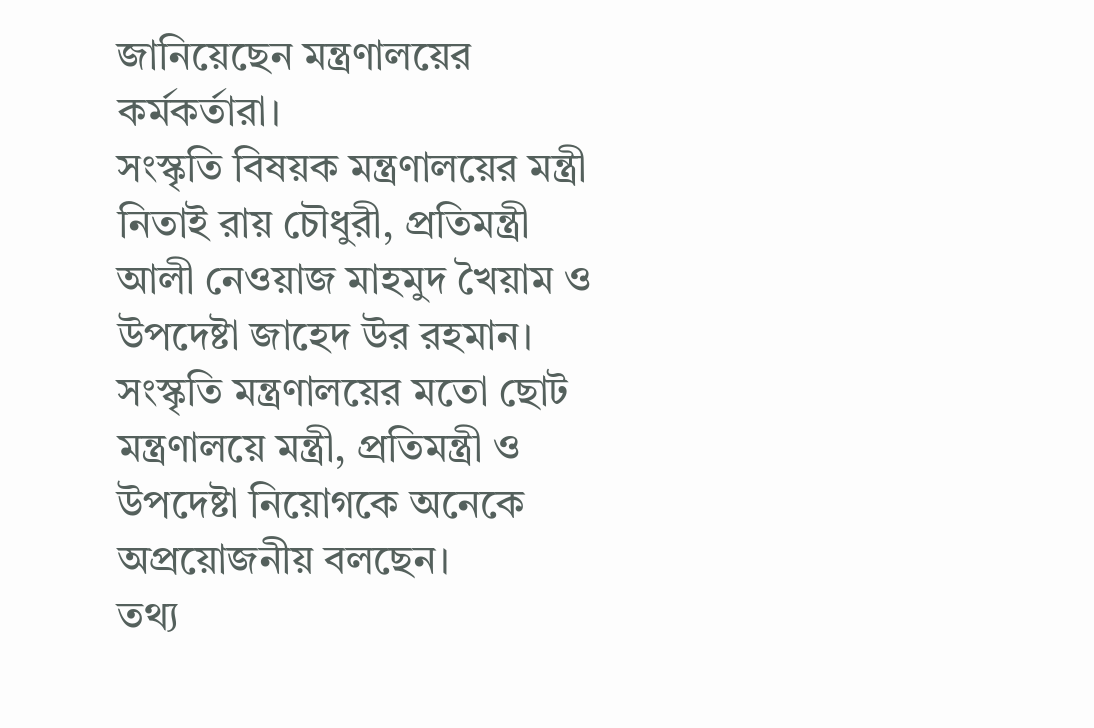জানিয়েছেন মন্ত্রণালয়ের কর্মকর্তারা।
সংস্কৃতি বিষয়ক মন্ত্রণালয়ের মন্ত্রী নিতাই রায় চৌধুরী, প্রতিমন্ত্রী আলী নেওয়াজ মাহমুদ খৈয়াম ও উপদেষ্টা জাহেদ উর রহমান। সংস্কৃতি মন্ত্রণালয়ের মতো ছোট মন্ত্রণালয়ে মন্ত্রী, প্রতিমন্ত্রী ও উপদেষ্টা নিয়োগকে অনেকে অপ্রয়োজনীয় বলছেন।
তথ্য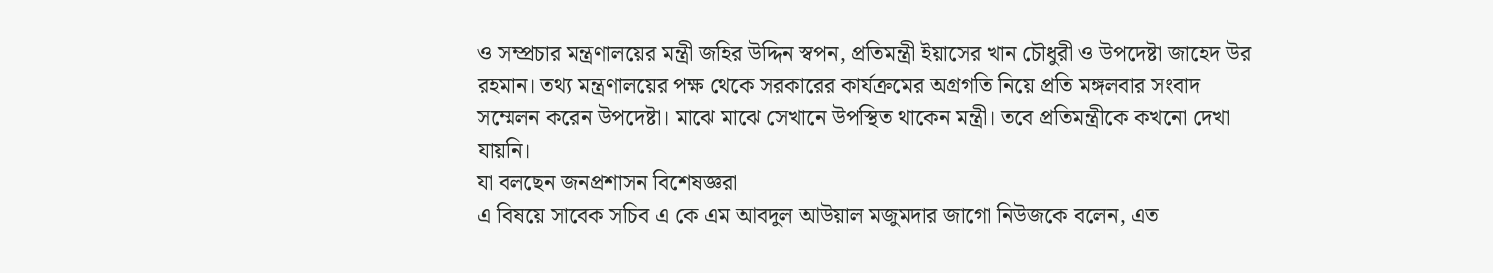ও সম্প্রচার মন্ত্রণালয়ের মন্ত্রী জহির উদ্দিন স্বপন, প্রতিমন্ত্রী ইয়াসের খান চৌধুরী ও উপদেষ্টা জাহেদ উর রহমান। তথ্য মন্ত্রণালয়ের পক্ষ থেকে সরকারের কার্যক্রমের অগ্রগতি নিয়ে প্রতি মঙ্গলবার সংবাদ সম্মেলন করেন উপদেষ্টা। মাঝে মাঝে সেখানে উপস্থিত থাকেন মন্ত্রী। তবে প্রতিমন্ত্রীকে কখনো দেখা যায়নি।
যা বলছেন জনপ্রশাসন বিশেষজ্ঞরা
এ বিষয়ে সাবেক সচিব এ কে এম আবদুল আউয়াল মজুমদার জাগো নিউজকে বলেন, এত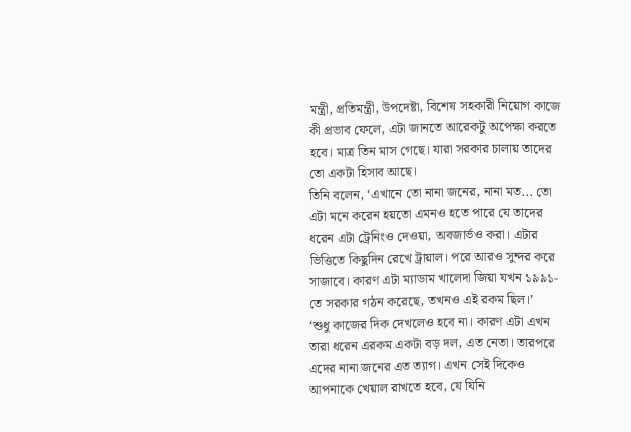মন্ত্রী, প্রতিমন্ত্রী, উপদেষ্টা, বিশেষ সহকারী নিয়োগ কাজে কী প্রভাব ফেলে, এটা জানতে আরেকটু অপেক্ষা করতে হবে। মাত্র তিন মাস গেছে। যারা সরকার চালায় তাদের তো একটা হিসাব আছে।
তিনি বলেন, ‘এখানে তো নানা জনের, নানা মত... তো এটা মনে করেন হয়তো এমনও হতে পারে যে তাদের ধরেন এটা ট্রেনিংও দেওয়া, অবজার্ভও করা। এটার ভিত্তিতে কিছুদিন রেখে ট্রায়াল। পরে আরও সুন্দর করে সাজাবে। কারণ এটা ম্যাডাম খালেদা জিয়া যখন ১৯৯১-তে সরকার গঠন করেছে, তখনও এই রকম ছিল।’
‘শুধু কাজের দিক দেখলেও হবে না। কারণ এটা এখন তারা ধরেন এরকম একটা বড় দল, এত নেতা। তারপরে এদের নানা জনের এত ত্যাগ। এখন সেই দিকেও আপনাকে খেয়াল রাখতে হবে, যে যিনি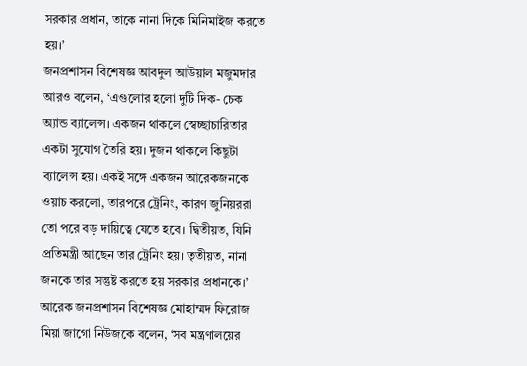সরকার প্রধান, তাকে নানা দিকে মিনিমাইজ করতে হয়।’
জনপ্রশাসন বিশেষজ্ঞ আবদুল আউয়াল মজুমদার আরও বলেন, ‘এগুলোর হলো দুটি দিক- চেক অ্যান্ড ব্যালেন্স। একজন থাকলে স্বেচ্ছাচারিতার একটা সুযোগ তৈরি হয়। দুজন থাকলে কিছুটা ব্যালেন্স হয়। একই সঙ্গে একজন আরেকজনকে ওয়াচ করলো, তারপরে ট্রেনিং, কারণ জুনিয়ররা তো পরে বড় দায়িত্বে যেতে হবে। দ্বিতীয়ত, যিনি প্রতিমন্ত্রী আছেন তার ট্রেনিং হয়। তৃতীয়ত, নানা জনকে তার সন্তুষ্ট করতে হয় সরকার প্রধানকে।’
আরেক জনপ্রশাসন বিশেষজ্ঞ মোহাম্মদ ফিরোজ মিয়া জাগো নিউজকে বলেন, ‘সব মন্ত্রণালয়ের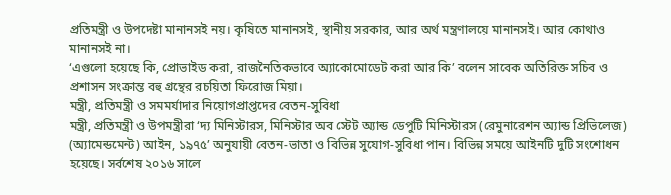প্রতিমন্ত্রী ও উপদেষ্টা মানানসই নয়। কৃষিতে মানানসই, স্থানীয় সরকার, আর অর্থ মন্ত্রণালয়ে মানানসই। আর কোথাও মানানসই না।
‘এগুলো হয়েছে কি, প্রোভাইড করা, রাজনৈতিকভাবে অ্যাকোমোডেট করা আর কি’ বলেন সাবেক অতিরিক্ত সচিব ও প্রশাসন সংক্রান্ত বহু গ্রন্থের রচয়িতা ফিরোজ মিয়া।
মন্ত্রী, প্রতিমন্ত্রী ও সমমর্যাদার নিয়োগপ্রাপ্তদের বেতন-সুবিধা
মন্ত্রী, প্রতিমন্ত্রী ও উপমন্ত্রীরা ‘দ্য মিনিস্টারস, মিনিস্টার অব স্টেট অ্যান্ড ডেপুটি মিনিস্টারস (রেমুনারেশন অ্যান্ড প্রিভিলেজ) (অ্যামেন্ডমেন্ট) আইন, ১৯৭৫’ অনুযায়ী বেতন-ভাতা ও বিভিন্ন সুযোগ-সুবিধা পান। বিভিন্ন সময়ে আইনটি দুটি সংশোধন হয়েছে। সর্বশেষ ২০১৬ সালে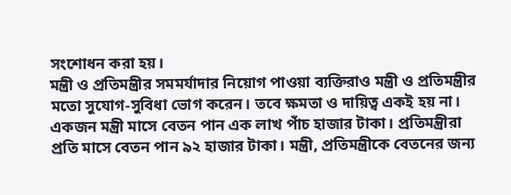সংশোধন করা হয়।
মন্ত্রী ও প্রতিমন্ত্রীর সমমর্যাদার নিয়োগ পাওয়া ব্যক্তিরাও মন্ত্রী ও প্রতিমন্ত্রীর মতো সুযোগ-সুবিধা ভোগ করেন। তবে ক্ষমতা ও দায়িত্ব একই হয় না।
একজন মন্ত্রী মাসে বেতন পান এক লাখ পাঁচ হাজার টাকা। প্রতিমন্ত্রীরা প্রতি মাসে বেতন পান ৯২ হাজার টাকা। মন্ত্রী, প্রতিমন্ত্রীকে বেতনের জন্য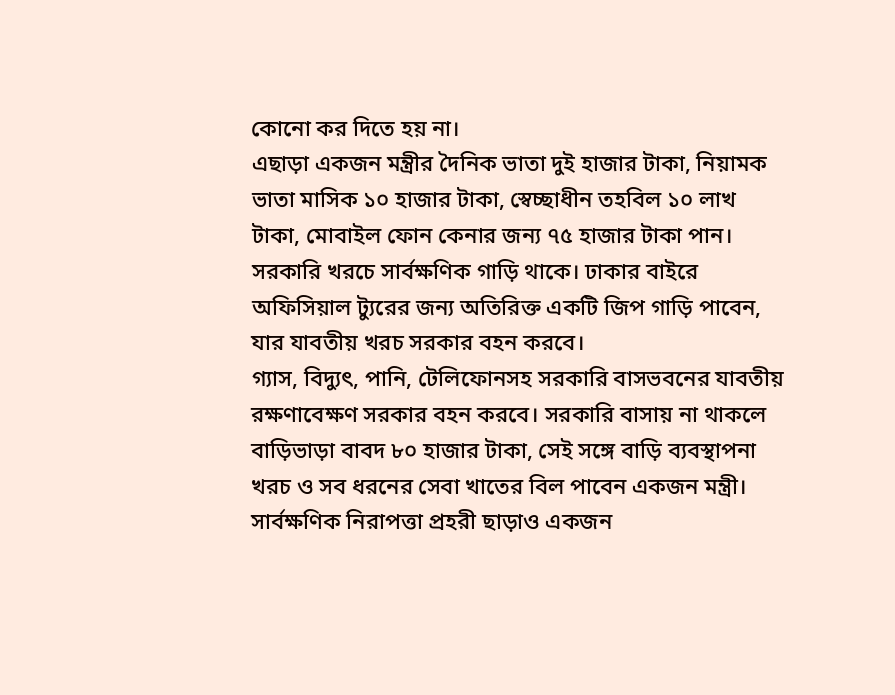কোনো কর দিতে হয় না।
এছাড়া একজন মন্ত্রীর দৈনিক ভাতা দুই হাজার টাকা, নিয়ামক ভাতা মাসিক ১০ হাজার টাকা, স্বেচ্ছাধীন তহবিল ১০ লাখ টাকা, মোবাইল ফোন কেনার জন্য ৭৫ হাজার টাকা পান।
সরকারি খরচে সার্বক্ষণিক গাড়ি থাকে। ঢাকার বাইরে অফিসিয়াল ট্যুরের জন্য অতিরিক্ত একটি জিপ গাড়ি পাবেন, যার যাবতীয় খরচ সরকার বহন করবে।
গ্যাস, বিদ্যুৎ, পানি, টেলিফোনসহ সরকারি বাসভবনের যাবতীয় রক্ষণাবেক্ষণ সরকার বহন করবে। সরকারি বাসায় না থাকলে বাড়িভাড়া বাবদ ৮০ হাজার টাকা, সেই সঙ্গে বাড়ি ব্যবস্থাপনা খরচ ও সব ধরনের সেবা খাতের বিল পাবেন একজন মন্ত্রী।
সার্বক্ষণিক নিরাপত্তা প্রহরী ছাড়াও একজন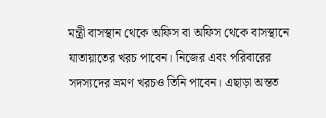মন্ত্রী বাসস্থান থেকে অফিস বা অফিস থেকে বাসস্থানে যাতায়াতের খরচ পাবেন। নিজের এবং পরিবারের সদস্যদের ভ্রমণ খরচও তিনি পাবেন। এছাড়া অন্তত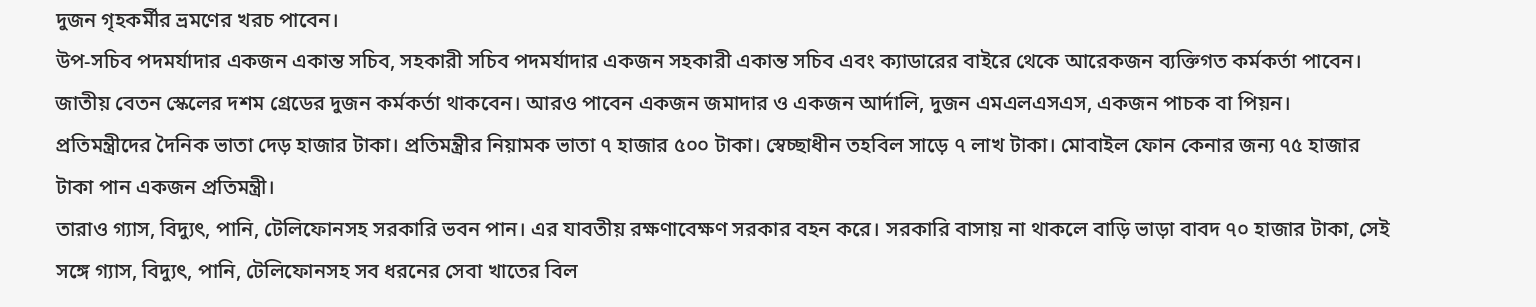দুজন গৃহকর্মীর ভ্রমণের খরচ পাবেন।
উপ-সচিব পদমর্যাদার একজন একান্ত সচিব, সহকারী সচিব পদমর্যাদার একজন সহকারী একান্ত সচিব এবং ক্যাডারের বাইরে থেকে আরেকজন ব্যক্তিগত কর্মকর্তা পাবেন। জাতীয় বেতন স্কেলের দশম গ্রেডের দুজন কর্মকর্তা থাকবেন। আরও পাবেন একজন জমাদার ও একজন আর্দালি, দুজন এমএলএসএস, একজন পাচক বা পিয়ন।
প্রতিমন্ত্রীদের দৈনিক ভাতা দেড় হাজার টাকা। প্রতিমন্ত্রীর নিয়ামক ভাতা ৭ হাজার ৫০০ টাকা। স্বেচ্ছাধীন তহবিল সাড়ে ৭ লাখ টাকা। মোবাইল ফোন কেনার জন্য ৭৫ হাজার টাকা পান একজন প্রতিমন্ত্রী।
তারাও গ্যাস, বিদ্যুৎ, পানি, টেলিফোনসহ সরকারি ভবন পান। এর যাবতীয় রক্ষণাবেক্ষণ সরকার বহন করে। সরকারি বাসায় না থাকলে বাড়ি ভাড়া বাবদ ৭০ হাজার টাকা, সেই সঙ্গে গ্যাস, বিদ্যুৎ, পানি, টেলিফোনসহ সব ধরনের সেবা খাতের বিল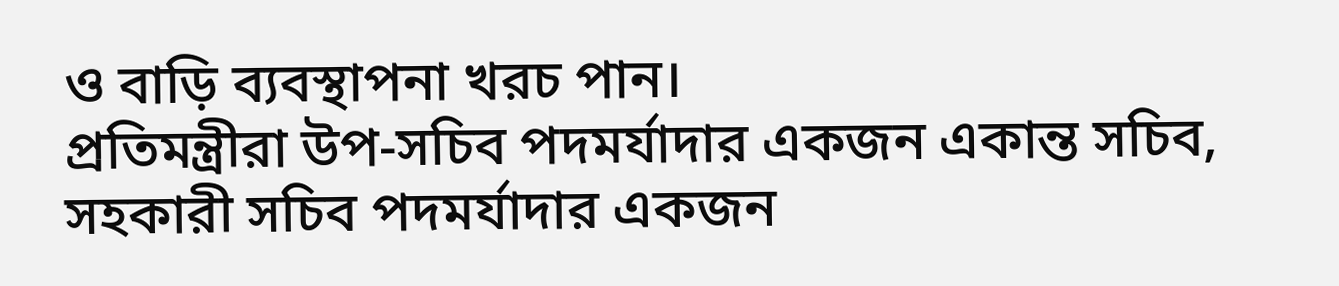ও বাড়ি ব্যবস্থাপনা খরচ পান।
প্রতিমন্ত্রীরা উপ-সচিব পদমর্যাদার একজন একান্ত সচিব, সহকারী সচিব পদমর্যাদার একজন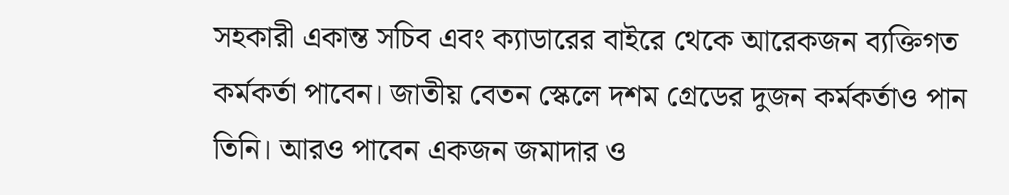সহকারী একান্ত সচিব এবং ক্যাডারের বাইরে থেকে আরেকজন ব্যক্তিগত কর্মকর্তা পাবেন। জাতীয় বেতন স্কেলে দশম গ্রেডের দুজন কর্মকর্তাও পান তিনি। আরও পাবেন একজন জমাদার ও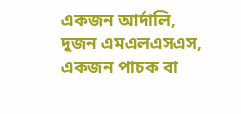একজন আর্দালি, দুজন এমএলএসএস, একজন পাচক বা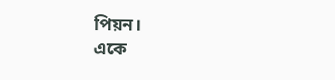পিয়ন।
একে